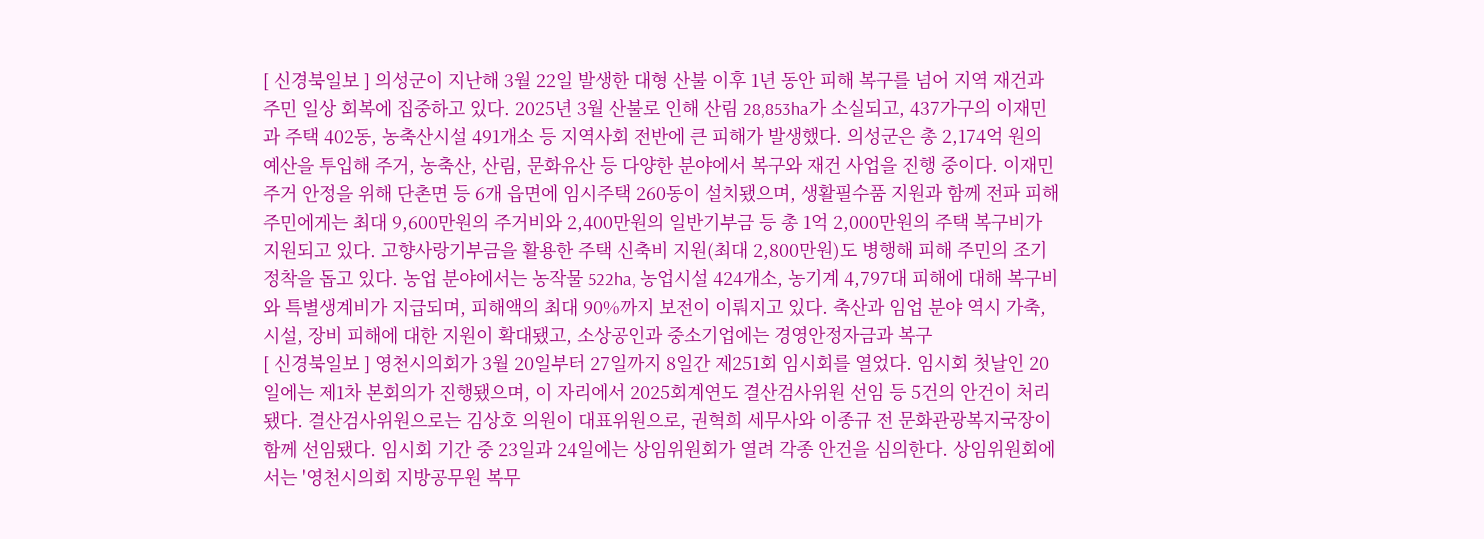[ 신경북일보 ] 의성군이 지난해 3월 22일 발생한 대형 산불 이후 1년 동안 피해 복구를 넘어 지역 재건과 주민 일상 회복에 집중하고 있다. 2025년 3월 산불로 인해 산림 28,853ha가 소실되고, 437가구의 이재민과 주택 402동, 농축산시설 491개소 등 지역사회 전반에 큰 피해가 발생했다. 의성군은 총 2,174억 원의 예산을 투입해 주거, 농축산, 산림, 문화유산 등 다양한 분야에서 복구와 재건 사업을 진행 중이다. 이재민 주거 안정을 위해 단촌면 등 6개 읍면에 임시주택 260동이 설치됐으며, 생활필수품 지원과 함께 전파 피해 주민에게는 최대 9,600만원의 주거비와 2,400만원의 일반기부금 등 총 1억 2,000만원의 주택 복구비가 지원되고 있다. 고향사랑기부금을 활용한 주택 신축비 지원(최대 2,800만원)도 병행해 피해 주민의 조기 정착을 돕고 있다. 농업 분야에서는 농작물 522ha, 농업시설 424개소, 농기계 4,797대 피해에 대해 복구비와 특별생계비가 지급되며, 피해액의 최대 90%까지 보전이 이뤄지고 있다. 축산과 임업 분야 역시 가축, 시설, 장비 피해에 대한 지원이 확대됐고, 소상공인과 중소기업에는 경영안정자금과 복구
[ 신경북일보 ] 영천시의회가 3월 20일부터 27일까지 8일간 제251회 임시회를 열었다. 임시회 첫날인 20일에는 제1차 본회의가 진행됐으며, 이 자리에서 2025회계연도 결산검사위원 선임 등 5건의 안건이 처리됐다. 결산검사위원으로는 김상호 의원이 대표위원으로, 권혁희 세무사와 이종규 전 문화관광복지국장이 함께 선임됐다. 임시회 기간 중 23일과 24일에는 상임위원회가 열려 각종 안건을 심의한다. 상임위원회에서는 '영천시의회 지방공무원 복무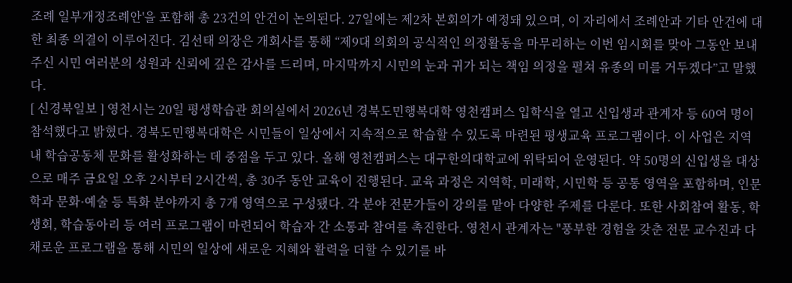조례 일부개정조례안'을 포함해 총 23건의 안건이 논의된다. 27일에는 제2차 본회의가 예정돼 있으며, 이 자리에서 조례안과 기타 안건에 대한 최종 의결이 이루어진다. 김선태 의장은 개회사를 통해 “제9대 의회의 공식적인 의정활동을 마무리하는 이번 임시회를 맞아 그동안 보내주신 시민 여러분의 성원과 신뢰에 깊은 감사를 드리며, 마지막까지 시민의 눈과 귀가 되는 책임 의정을 펼쳐 유종의 미를 거두겠다”고 말했다.
[ 신경북일보 ] 영천시는 20일 평생학습관 회의실에서 2026년 경북도민행복대학 영천캠퍼스 입학식을 열고 신입생과 관계자 등 60여 명이 참석했다고 밝혔다. 경북도민행복대학은 시민들이 일상에서 지속적으로 학습할 수 있도록 마련된 평생교육 프로그램이다. 이 사업은 지역 내 학습공동체 문화를 활성화하는 데 중점을 두고 있다. 올해 영천캠퍼스는 대구한의대학교에 위탁되어 운영된다. 약 50명의 신입생을 대상으로 매주 금요일 오후 2시부터 2시간씩, 총 30주 동안 교육이 진행된다. 교육 과정은 지역학, 미래학, 시민학 등 공통 영역을 포함하며, 인문학과 문화·예술 등 특화 분야까지 총 7개 영역으로 구성됐다. 각 분야 전문가들이 강의를 맡아 다양한 주제를 다룬다. 또한 사회참여 활동, 학생회, 학습동아리 등 여러 프로그램이 마련되어 학습자 간 소통과 참여를 촉진한다. 영천시 관계자는 "풍부한 경험을 갖춘 전문 교수진과 다채로운 프로그램을 통해 시민의 일상에 새로운 지혜와 활력을 더할 수 있기를 바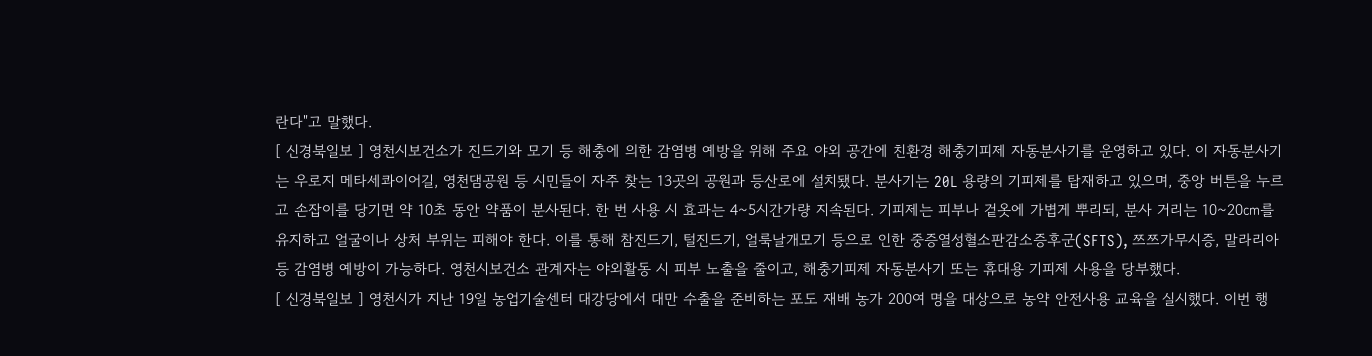란다"고 말했다.
[ 신경북일보 ] 영천시보건소가 진드기와 모기 등 해충에 의한 감염병 예방을 위해 주요 야외 공간에 친환경 해충기피제 자동분사기를 운영하고 있다. 이 자동분사기는 우로지 메타세콰이어길, 영천댐공원 등 시민들이 자주 찾는 13곳의 공원과 등산로에 설치됐다. 분사기는 20L 용량의 기피제를 탑재하고 있으며, 중앙 버튼을 누르고 손잡이를 당기면 약 10초 동안 약품이 분사된다. 한 번 사용 시 효과는 4~5시간가량 지속된다. 기피제는 피부나 겉옷에 가볍게 뿌리되, 분사 거리는 10~20㎝를 유지하고 얼굴이나 상처 부위는 피해야 한다. 이를 통해 참진드기, 털진드기, 얼룩날개모기 등으로 인한 중증열성혈소판감소증후군(SFTS), 쯔쯔가무시증, 말라리아 등 감염병 예방이 가능하다. 영천시보건소 관계자는 야외활동 시 피부 노출을 줄이고, 해충기피제 자동분사기 또는 휴대용 기피제 사용을 당부했다.
[ 신경북일보 ] 영천시가 지난 19일 농업기술센터 대강당에서 대만 수출을 준비하는 포도 재배 농가 200여 명을 대상으로 농약 안전사용 교육을 실시했다. 이번 행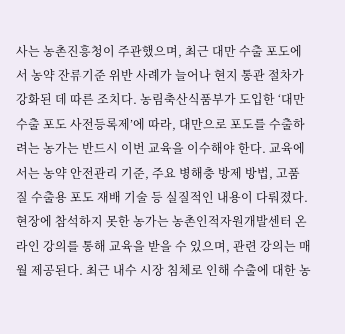사는 농촌진흥청이 주관했으며, 최근 대만 수출 포도에서 농약 잔류기준 위반 사례가 늘어나 현지 통관 절차가 강화된 데 따른 조치다. 농림축산식품부가 도입한 ‘대만 수출 포도 사전등록제’에 따라, 대만으로 포도를 수출하려는 농가는 반드시 이번 교육을 이수해야 한다. 교육에서는 농약 안전관리 기준, 주요 병해충 방제 방법, 고품질 수출용 포도 재배 기술 등 실질적인 내용이 다뤄졌다. 현장에 참석하지 못한 농가는 농촌인적자원개발센터 온라인 강의를 통해 교육을 받을 수 있으며, 관련 강의는 매월 제공된다. 최근 내수 시장 침체로 인해 수출에 대한 농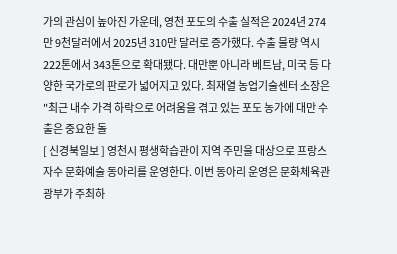가의 관심이 높아진 가운데, 영천 포도의 수출 실적은 2024년 274만 9천달러에서 2025년 310만 달러로 증가했다. 수출 물량 역시 222톤에서 343톤으로 확대됐다. 대만뿐 아니라 베트남, 미국 등 다양한 국가로의 판로가 넓어지고 있다. 최재열 농업기술센터 소장은 "최근 내수 가격 하락으로 어려움을 겪고 있는 포도 농가에 대만 수출은 중요한 돌
[ 신경북일보 ] 영천시 평생학습관이 지역 주민을 대상으로 프랑스 자수 문화예술 동아리를 운영한다. 이번 동아리 운영은 문화체육관광부가 주최하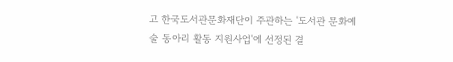고 한국도서관문화재단이 주관하는 '도서관 문화예술 동아리 활동 지원사업'에 선정된 결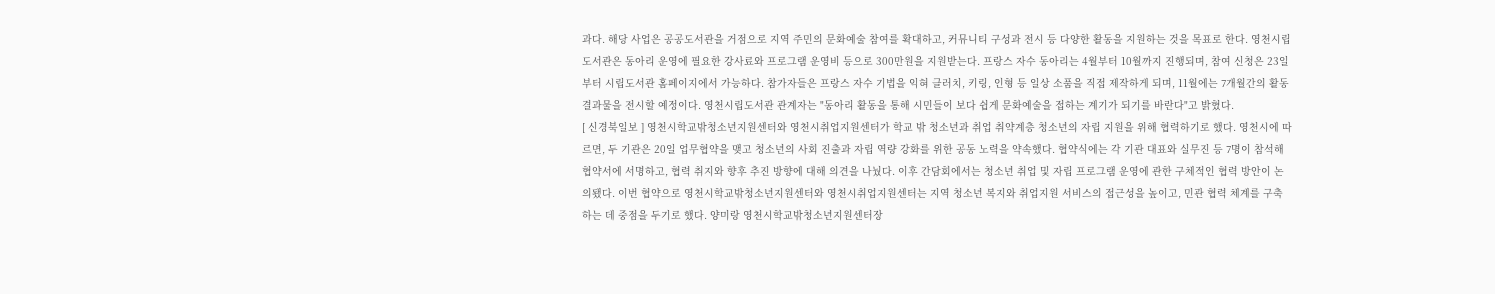과다. 해당 사업은 공공도서관을 거점으로 지역 주민의 문화예술 참여를 확대하고, 커뮤니티 구성과 전시 등 다양한 활동을 지원하는 것을 목표로 한다. 영천시립도서관은 동아리 운영에 필요한 강사료와 프로그램 운영비 등으로 300만원을 지원받는다. 프랑스 자수 동아리는 4월부터 10월까지 진행되며, 참여 신청은 23일부터 시립도서관 홈페이지에서 가능하다. 참가자들은 프랑스 자수 기법을 익혀 클러치, 키링, 인형 등 일상 소품을 직접 제작하게 되며, 11월에는 7개월간의 활동 결과물을 전시할 예정이다. 영천시립도서관 관계자는 "동아리 활동을 통해 시민들이 보다 쉽게 문화예술을 접하는 계기가 되기를 바란다"고 밝혔다.
[ 신경북일보 ] 영천시학교밖청소년지원센터와 영천시취업지원센터가 학교 밖 청소년과 취업 취약계층 청소년의 자립 지원을 위해 협력하기로 했다. 영천시에 따르면, 두 기관은 20일 업무협약을 맺고 청소년의 사회 진출과 자립 역량 강화를 위한 공동 노력을 약속했다. 협약식에는 각 기관 대표와 실무진 등 7명이 참석해 협약서에 서명하고, 협력 취지와 향후 추진 방향에 대해 의견을 나눴다. 이후 간담회에서는 청소년 취업 및 자립 프로그램 운영에 관한 구체적인 협력 방안이 논의됐다. 이번 협약으로 영천시학교밖청소년지원센터와 영천시취업지원센터는 지역 청소년 복지와 취업지원 서비스의 접근성을 높이고, 민관 협력 체계를 구축하는 데 중점을 두기로 했다. 양미랑 영천시학교밖청소년지원센터장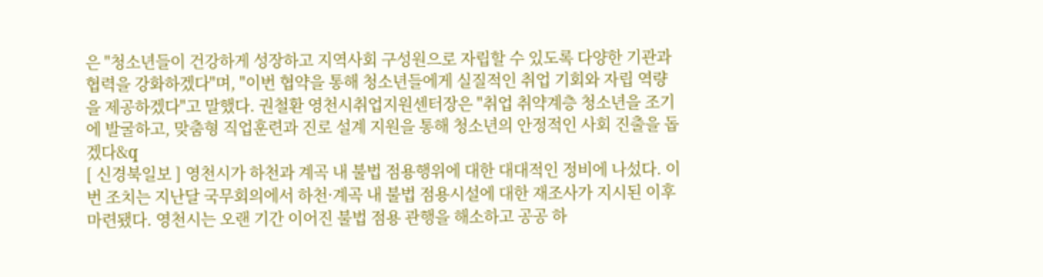은 "청소년들이 건강하게 성장하고 지역사회 구성원으로 자립할 수 있도록 다양한 기관과 협력을 강화하겠다"며, "이번 협약을 통해 청소년들에게 실질적인 취업 기회와 자립 역량을 제공하겠다"고 말했다. 권철환 영천시취업지원센터장은 "취업 취약계층 청소년을 조기에 발굴하고, 맞춤형 직업훈련과 진로 설계 지원을 통해 청소년의 안정적인 사회 진출을 돕겠다&q
[ 신경북일보 ] 영천시가 하천과 계곡 내 불법 점용행위에 대한 대대적인 정비에 나섰다. 이번 조치는 지난달 국무회의에서 하천·계곡 내 불법 점용시설에 대한 재조사가 지시된 이후 마련됐다. 영천시는 오랜 기간 이어진 불법 점용 관행을 해소하고 공공 하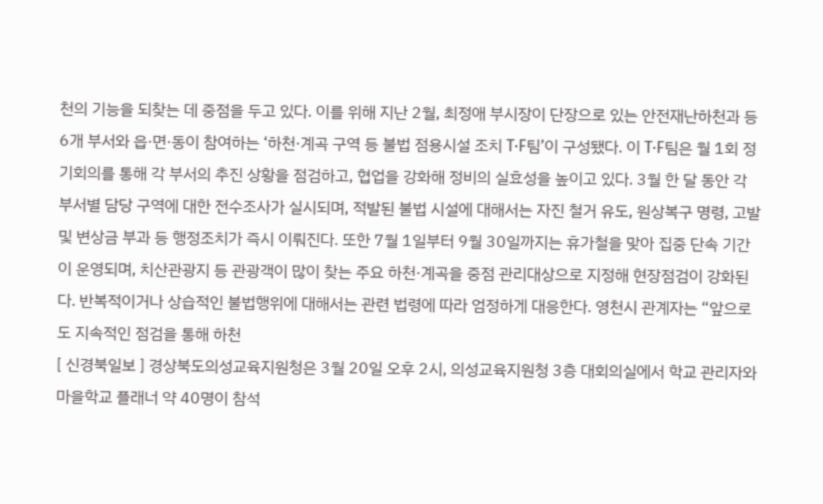천의 기능을 되찾는 데 중점을 두고 있다. 이를 위해 지난 2월, 최정애 부시장이 단장으로 있는 안전재난하천과 등 6개 부서와 읍·면·동이 참여하는 ‘하천·계곡 구역 등 불법 점용시설 조치 T·F팀’이 구성됐다. 이 T·F팀은 월 1회 정기회의를 통해 각 부서의 추진 상황을 점검하고, 협업을 강화해 정비의 실효성을 높이고 있다. 3월 한 달 동안 각 부서별 담당 구역에 대한 전수조사가 실시되며, 적발된 불법 시설에 대해서는 자진 철거 유도, 원상복구 명령, 고발 및 변상금 부과 등 행정조치가 즉시 이뤄진다. 또한 7월 1일부터 9월 30일까지는 휴가철을 맞아 집중 단속 기간이 운영되며, 치산관광지 등 관광객이 많이 찾는 주요 하천·계곡을 중점 관리대상으로 지정해 현장점검이 강화된다. 반복적이거나 상습적인 불법행위에 대해서는 관련 법령에 따라 엄정하게 대응한다. 영천시 관계자는 “앞으로도 지속적인 점검을 통해 하천
[ 신경북일보 ] 경상북도의성교육지원청은 3월 20일 오후 2시, 의성교육지원청 3층 대회의실에서 학교 관리자와 마을학교 플래너 약 40명이 참석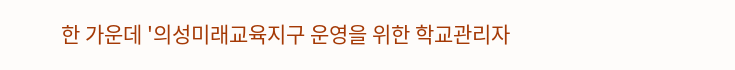한 가운데 '의성미래교육지구 운영을 위한 학교관리자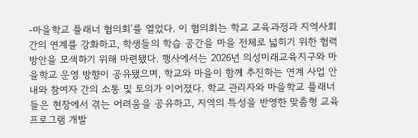-마을학교 플래너 협의회'를 열었다. 이 협의회는 학교 교육과정과 지역사회 간의 연계를 강화하고, 학생들의 학습 공간을 마을 전체로 넓히기 위한 협력 방안을 모색하기 위해 마련됐다. 행사에서는 2026년 의성미래교육지구와 마을학교 운영 방향이 공유됐으며, 학교와 마을이 함께 추진하는 연계 사업 안내와 참여자 간의 소통 및 토의가 이어졌다. 학교 관리자와 마을학교 플래너들은 현장에서 겪는 어려움을 공유하고, 지역의 특성을 반영한 맞춤형 교육 프로그램 개발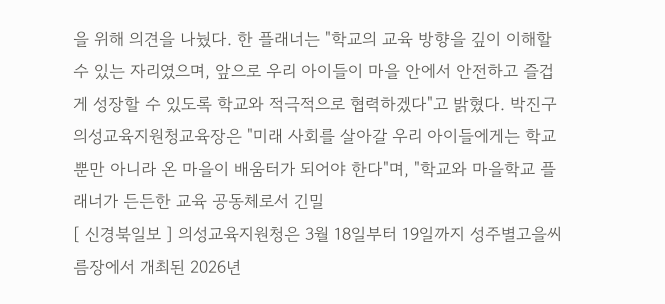을 위해 의견을 나눴다. 한 플래너는 "학교의 교육 방향을 깊이 이해할 수 있는 자리였으며, 앞으로 우리 아이들이 마을 안에서 안전하고 즐겁게 성장할 수 있도록 학교와 적극적으로 협력하겠다"고 밝혔다. 박진구 의성교육지원청교육장은 "미래 사회를 살아갈 우리 아이들에게는 학교뿐만 아니라 온 마을이 배움터가 되어야 한다"며, "학교와 마을학교 플래너가 든든한 교육 공동체로서 긴밀
[ 신경북일보 ] 의성교육지원청은 3월 18일부터 19일까지 성주별고을씨름장에서 개최된 2026년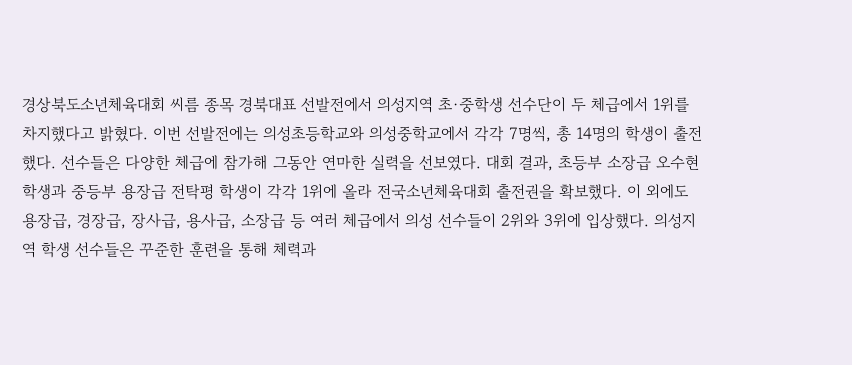경상북도소년체육대회 씨름 종목 경북대표 선발전에서 의성지역 초·중학생 선수단이 두 체급에서 1위를 차지했다고 밝혔다. 이번 선발전에는 의성초등학교와 의성중학교에서 각각 7명씩, 총 14명의 학생이 출전했다. 선수들은 다양한 체급에 참가해 그동안 연마한 실력을 선보였다. 대회 결과, 초등부 소장급 오수현 학생과 중등부 용장급 전탁평 학생이 각각 1위에 올라 전국소년체육대회 출전권을 확보했다. 이 외에도 용장급, 경장급, 장사급, 용사급, 소장급 등 여러 체급에서 의성 선수들이 2위와 3위에 입상했다. 의성지역 학생 선수들은 꾸준한 훈련을 통해 체력과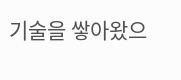기술을 쌓아왔으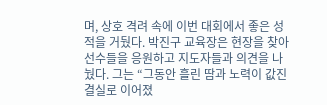며, 상호 격려 속에 이번 대회에서 좋은 성적을 거뒀다. 박진구 교육장은 현장을 찾아 선수들을 응원하고 지도자들과 의견을 나눴다. 그는 “그동안 흘린 땀과 노력이 값진 결실로 이어졌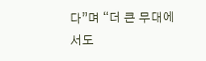다”며 “더 큰 무대에서도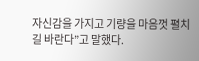자신감을 가지고 기량을 마음껏 펼치길 바란다”고 말했다.